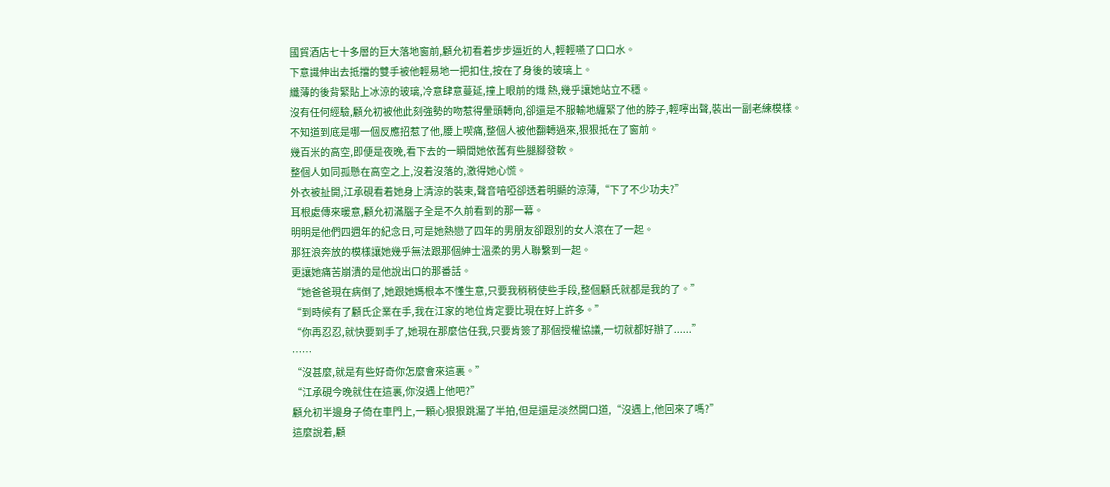國貿酒店七十多層的巨大落地窗前,顧允初看着步步逼近的人,輕輕嚥了口口水。
下意識伸出去抵擋的雙手被他輕易地一把扣住,按在了身後的玻璃上。
纖薄的後背緊貼上冰涼的玻璃,冷意肆意蔓延,撞上眼前的熾 熱,幾乎讓她站立不穩。
沒有任何經驗,顧允初被他此刻強勢的吻惹得暈頭轉向,卻還是不服輸地纏緊了他的脖子,輕嚀出聲,裝出一副老練模樣。
不知道到底是哪一個反應招惹了他,腰上喫痛,整個人被他翻轉過來,狠狠抵在了窗前。
幾百米的高空,即便是夜晚,看下去的一瞬間她依舊有些腿腳發軟。
整個人如同孤懸在高空之上,沒着沒落的,激得她心慌。
外衣被扯開,江承硯看着她身上清涼的裝束,聲音喑啞卻透着明顯的涼薄,“下了不少功夫?”
耳根處傳來暖意,顧允初滿腦子全是不久前看到的那一幕。
明明是他們四週年的紀念日,可是她熱戀了四年的男朋友卻跟別的女人滾在了一起。
那狂浪奔放的模樣讓她幾乎無法跟那個紳士溫柔的男人聯繫到一起。
更讓她痛苦崩潰的是他說出口的那番話。
“她爸爸現在病倒了,她跟她媽根本不懂生意,只要我稍稍使些手段,整個顧氏就都是我的了。”
“到時候有了顧氏企業在手,我在江家的地位肯定要比現在好上許多。”
“你再忍忍,就快要到手了,她現在那麼信任我,只要肯簽了那個授權協議,一切就都好辦了......”
……
“沒甚麼,就是有些好奇你怎麼會來這裏。”
“江承硯今晚就住在這裏,你沒遇上他吧?”
顧允初半邊身子倚在車門上,一顆心狠狠跳漏了半拍,但是還是淡然開口道,“沒遇上,他回來了嗎?”
這麼說着,顧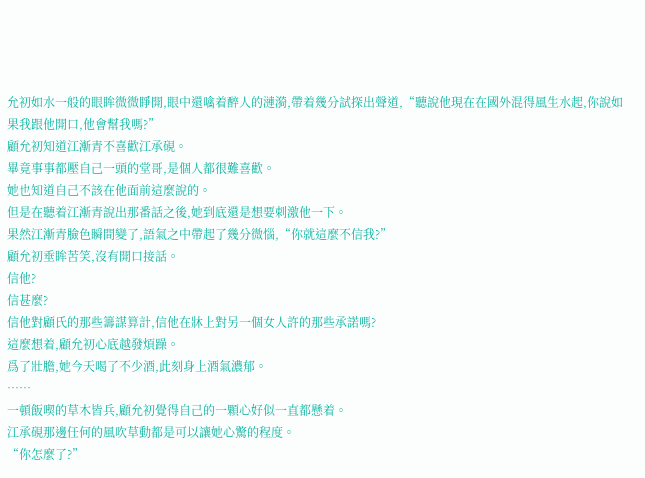允初如水一般的眼眸微微睜開,眼中還噙着醉人的漣漪,帶着幾分試探出聲道,“聽說他現在在國外混得風生水起,你說如果我跟他開口,他會幫我嗎?”
顧允初知道江漸青不喜歡江承硯。
畢竟事事都壓自己一頭的堂哥,是個人都很難喜歡。
她也知道自己不該在他面前這麼說的。
但是在聽着江漸青說出那番話之後,她到底還是想要刺激他一下。
果然江漸青臉色瞬間變了,語氣之中帶起了幾分微惱,“你就這麼不信我?”
顧允初垂眸苦笑,沒有開口接話。
信他?
信甚麼?
信他對顧氏的那些籌謀算計,信他在牀上對另一個女人許的那些承諾嗎?
這麼想着,顧允初心底越發煩躁。
爲了壯膽,她今天喝了不少酒,此刻身上酒氣濃郁。
……
一頓飯喫的草木皆兵,顧允初覺得自己的一顆心好似一直都懸着。
江承硯那邊任何的風吹草動都是可以讓她心驚的程度。
“你怎麼了?”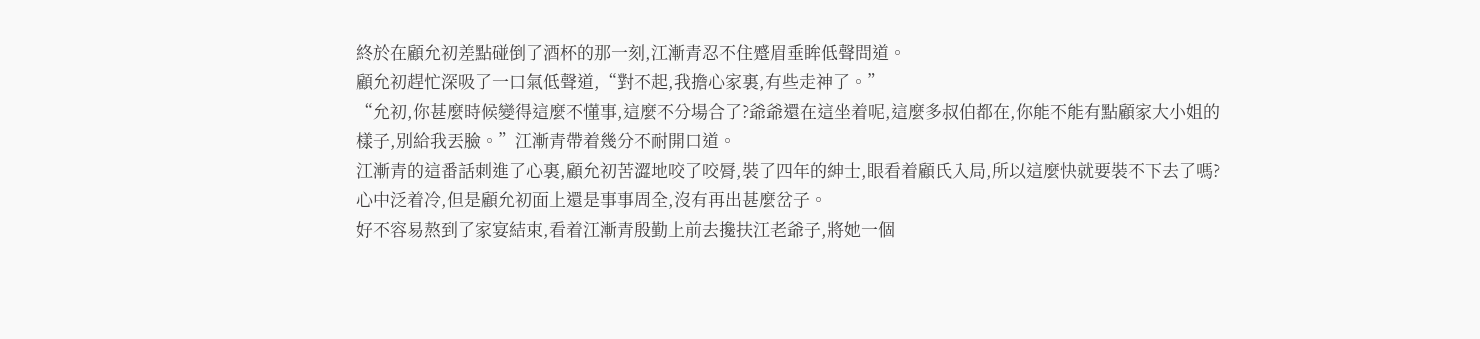終於在顧允初差點碰倒了酒杯的那一刻,江漸青忍不住蹙眉垂眸低聲問道。
顧允初趕忙深吸了一口氣低聲道,“對不起,我擔心家裏,有些走神了。”
“允初,你甚麼時候變得這麼不懂事,這麼不分場合了?爺爺還在這坐着呢,這麼多叔伯都在,你能不能有點顧家大小姐的樣子,別給我丟臉。”江漸青帶着幾分不耐開口道。
江漸青的這番話刺進了心裏,顧允初苦澀地咬了咬脣,裝了四年的紳士,眼看着顧氏入局,所以這麼快就要裝不下去了嗎?
心中泛着冷,但是顧允初面上還是事事周全,沒有再出甚麼岔子。
好不容易熬到了家宴結束,看着江漸青殷勤上前去攙扶江老爺子,將她一個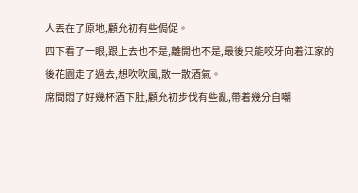人丟在了原地,顧允初有些侷促。
四下看了一眼,跟上去也不是,離開也不是,最後只能咬牙向着江家的後花園走了過去,想吹吹風,散一散酒氣。
席間悶了好幾杯酒下肚,顧允初步伐有些亂,帶着幾分自嘲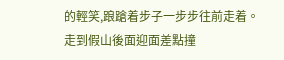的輕笑,踉蹌着步子一步步往前走着。
走到假山後面迎面差點撞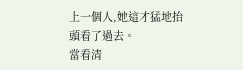上一個人,她這才猛地抬頭看了過去。
當看清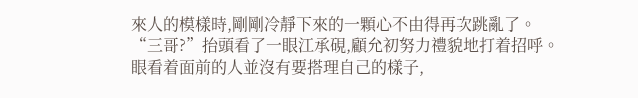來人的模樣時,剛剛冷靜下來的一顆心不由得再次跳亂了。
“三哥?”抬頭看了一眼江承硯,顧允初努力禮貌地打着招呼。
眼看着面前的人並沒有要搭理自己的樣子,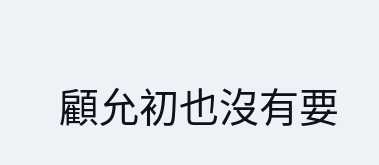顧允初也沒有要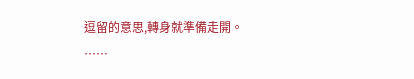逗留的意思,轉身就準備走開。
……